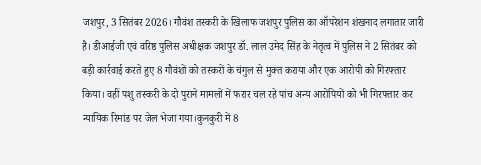जशपुर, 3 सितंबर 2026। गौवंश तस्करी के खिलाफ जशपुर पुलिस का ऑपरेशन शंखनाद लगातार जारी है। डीआईजी एवं वरिष्ठ पुलिस अधीक्षक जशपुर डॉ. लाल उमेद सिंह के नेतृत्व में पुलिस ने 2 सितंबर को बड़ी कार्रवाई करते हुए 8 गौवंशों को तस्करों के चंगुल से मुक्त कराया और एक आरोपी को गिरफ्तार किया। वहीं पशु तस्करी के दो पुराने मामलों में फरार चल रहे पांच अन्य आरोपियों को भी गिरफ्तार कर न्यायिक रिमांड पर जेल भेजा गया।कुनकुरी में 8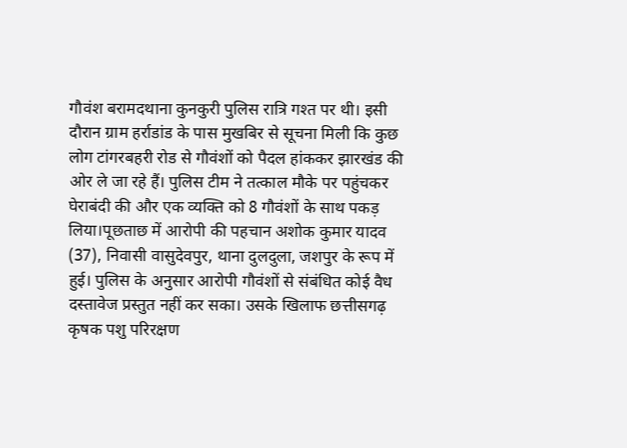गौवंश बरामदथाना कुनकुरी पुलिस रात्रि गश्त पर थी। इसी दौरान ग्राम हर्राडांड के पास मुखबिर से सूचना मिली कि कुछ लोग टांगरबहरी रोड से गौवंशों को पैदल हांककर झारखंड की ओर ले जा रहे हैं। पुलिस टीम ने तत्काल मौके पर पहुंचकर घेराबंदी की और एक व्यक्ति को 8 गौवंशों के साथ पकड़ लिया।पूछताछ में आरोपी की पहचान अशोक कुमार यादव (37), निवासी वासुदेवपुर, थाना दुलदुला, जशपुर के रूप में हुई। पुलिस के अनुसार आरोपी गौवंशों से संबंधित कोई वैध दस्तावेज प्रस्तुत नहीं कर सका। उसके खिलाफ छत्तीसगढ़ कृषक पशु परिरक्षण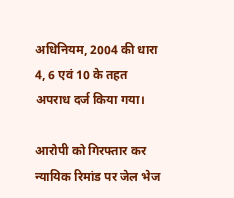अधिनियम, 2004 की धारा 4, 6 एवं 10 के तहत अपराध दर्ज किया गया।

आरोपी को गिरफ्तार कर न्यायिक रिमांड पर जेल भेज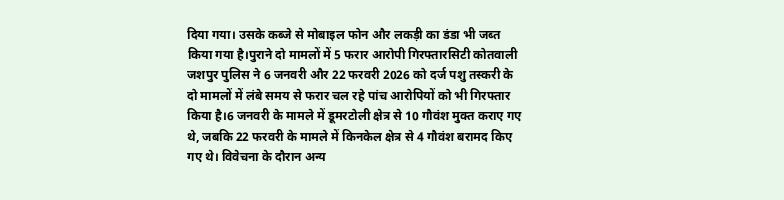दिया गया। उसके कब्जे से मोबाइल फोन और लकड़ी का डंडा भी जब्त किया गया है।पुराने दो मामलों में 5 फरार आरोपी गिरफ्तारसिटी कोतवाली जशपुर पुलिस ने 6 जनवरी और 22 फरवरी 2026 को दर्ज पशु तस्करी के दो मामलों में लंबे समय से फरार चल रहे पांच आरोपियों को भी गिरफ्तार किया है।6 जनवरी के मामले में डूमरटोली क्षेत्र से 10 गौवंश मुक्त कराए गए थे, जबकि 22 फरवरी के मामले में किनकेल क्षेत्र से 4 गौवंश बरामद किए गए थे। विवेचना के दौरान अन्य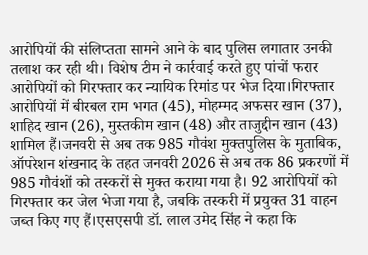आरोपियों की संलिप्तता सामने आने के बाद पुलिस लगातार उनकी तलाश कर रही थी। विशेष टीम ने कार्रवाई करते हुए पांचों फरार आरोपियों को गिरफ्तार कर न्यायिक रिमांड पर भेज दिया।गिरफ्तार आरोपियों में बीरबल राम भगत (45), मोहम्मद अफसर खान (37), शाहिद खान (26), मुस्तकीम खान (48) और ताजुद्दीन खान (43) शामिल हैं।जनवरी से अब तक 985 गौवंश मुक्तपुलिस के मुताबिक, ऑपरेशन शंखनाद के तहत जनवरी 2026 से अब तक 86 प्रकरणों में 985 गौवंशों को तस्करों से मुक्त कराया गया है। 92 आरोपियों को गिरफ्तार कर जेल भेजा गया है, जबकि तस्करी में प्रयुक्त 31 वाहन जब्त किए गए हैं।एसएसपी डॉ. लाल उमेद सिंह ने कहा कि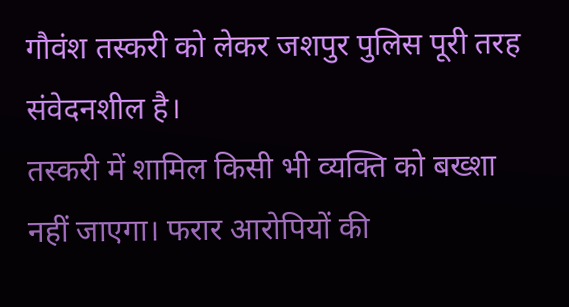गौवंश तस्करी को लेकर जशपुर पुलिस पूरी तरह संवेदनशील है।
तस्करी में शामिल किसी भी व्यक्ति को बख्शा नहीं जाएगा। फरार आरोपियों की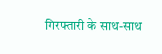गिरफ्तारी के साथ-साथ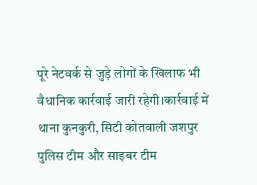पूरे नेटवर्क से जुड़े लोगों के खिलाफ भी वैधानिक कार्रवाई जारी रहेगी।कार्रवाई में थाना कुनकुरी, सिटी कोतवाली जशपुर पुलिस टीम और साइबर टीम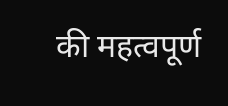की महत्वपूर्ण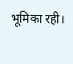भूमिका रही।